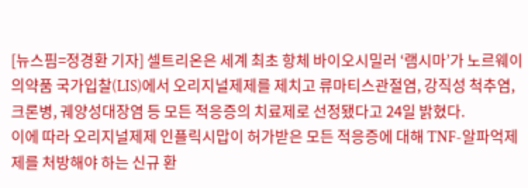[뉴스핌=정경환 기자] 셀트리온은 세계 최초 항체 바이오시밀러 ‘램시마’가 노르웨이 의약품 국가입찰(LIS)에서 오리지널제제를 제치고 류마티스관절염, 강직성 척추염, 크론병, 궤양성대장염 등 모든 적응증의 치료제로 선정됐다고 24일 밝혔다.
이에 따라 오리지널제제 인플릭시맙이 허가받은 모든 적응증에 대해 TNF-알파억제제를 처방해야 하는 신규 환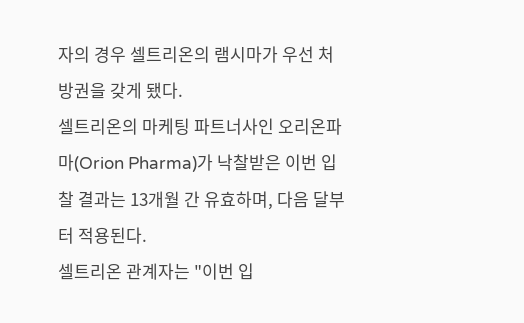자의 경우 셀트리온의 램시마가 우선 처방권을 갖게 됐다.
셀트리온의 마케팅 파트너사인 오리온파마(Orion Pharma)가 낙찰받은 이번 입찰 결과는 13개월 간 유효하며, 다음 달부터 적용된다.
셀트리온 관계자는 "이번 입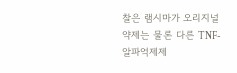찰은 램시마가 오리지널 약제는 물론 다른 TNF-알파억제제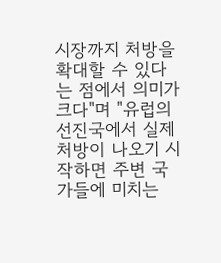시장까지 처방을 확대할 수 있다는 점에서 의미가 크다"며 "유럽의 선진국에서 실제 처방이 나오기 시작하면 주변 국가들에 미치는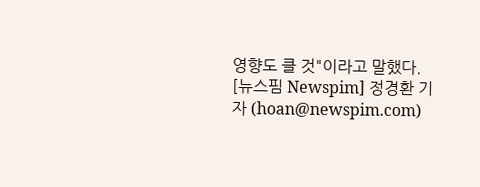영향도 클 것"이라고 말했다.
[뉴스핌 Newspim] 정경환 기자 (hoan@newspim.com)